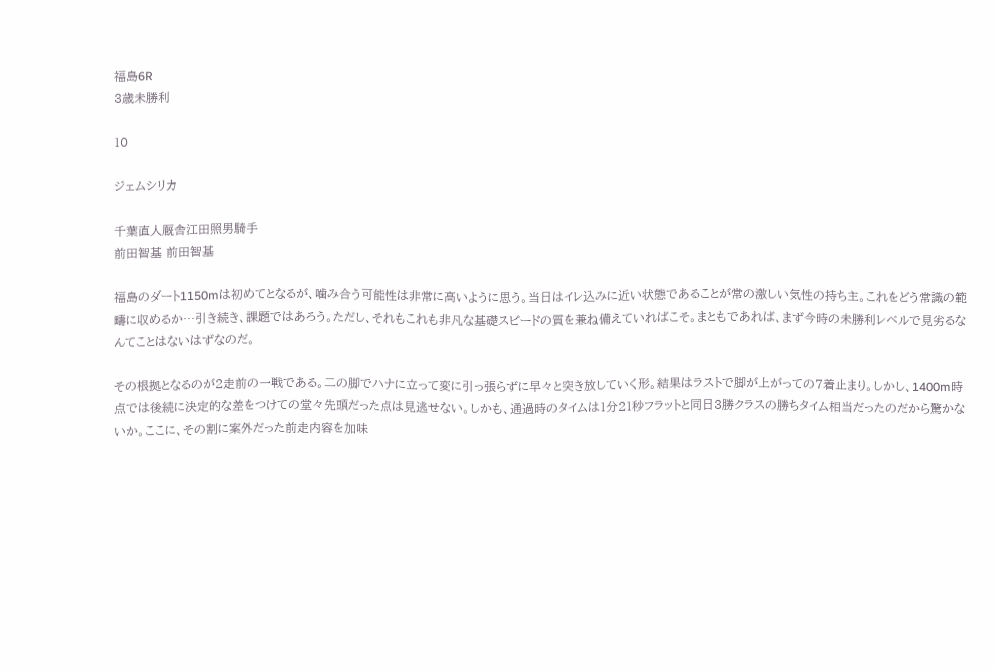福島6R
3歳未勝利

10

ジェムシリカ

千葉直人厩舎江田照男騎手
前田智基 前田智基

福島のダート1150mは初めてとなるが、噛み合う可能性は非常に高いように思う。当日はイレ込みに近い状態であることが常の激しい気性の持ち主。これをどう常識の範疇に収めるか…引き続き、課題ではあろう。ただし、それもこれも非凡な基礎スピードの質を兼ね備えていればこそ。まともであれば、まず今時の未勝利レベルで見劣るなんてことはないはずなのだ。

その根拠となるのが2走前の一戦である。二の脚でハナに立って変に引っ張らずに早々と突き放していく形。結果はラストで脚が上がっての7着止まり。しかし、1400m時点では後続に決定的な差をつけての堂々先頭だった点は見逃せない。しかも、通過時のタイムは1分21秒フラットと同日3勝クラスの勝ちタイム相当だったのだから驚かないか。ここに、その割に案外だった前走内容を加味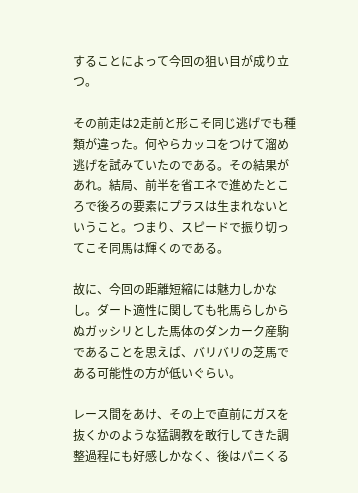することによって今回の狙い目が成り立つ。

その前走は2走前と形こそ同じ逃げでも種類が違った。何やらカッコをつけて溜め逃げを試みていたのである。その結果があれ。結局、前半を省エネで進めたところで後ろの要素にプラスは生まれないということ。つまり、スピードで振り切ってこそ同馬は輝くのである。

故に、今回の距離短縮には魅力しかなし。ダート適性に関しても牝馬らしからぬガッシリとした馬体のダンカーク産駒であることを思えば、バリバリの芝馬である可能性の方が低いぐらい。

レース間をあけ、その上で直前にガスを抜くかのような猛調教を敢行してきた調整過程にも好感しかなく、後はパニくる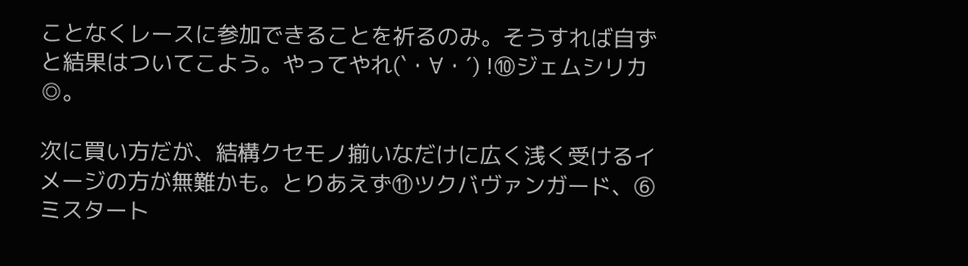ことなくレースに参加できることを祈るのみ。そうすれば自ずと結果はついてこよう。やってやれ(`・∀・´) !⑩ジェムシリカ◎。

次に買い方だが、結構クセモノ揃いなだけに広く浅く受けるイメージの方が無難かも。とりあえず⑪ツクバヴァンガード、⑥ミスタート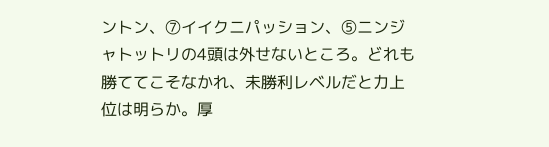ントン、⑦イイクニパッション、⑤ニンジャトットリの4頭は外せないところ。どれも勝ててこそなかれ、未勝利レベルだと力上位は明らか。厚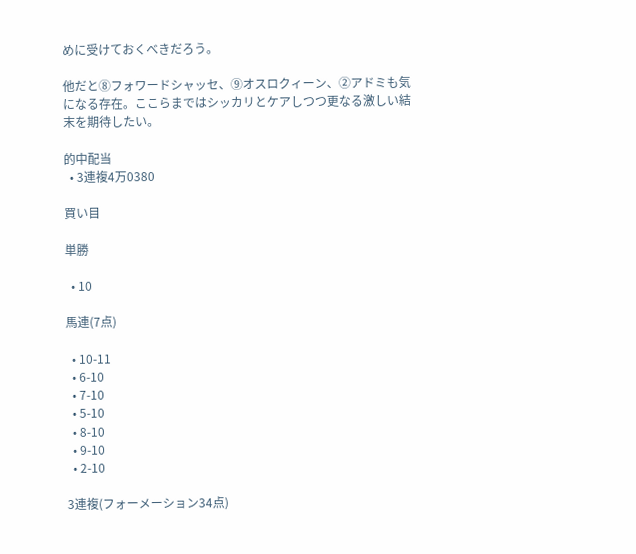めに受けておくべきだろう。

他だと⑧フォワードシャッセ、⑨オスロクィーン、②アドミも気になる存在。ここらまではシッカリとケアしつつ更なる激しい結末を期待したい。

的中配当
  • 3連複4万0380

買い目

単勝

  • 10

馬連(7点)

  • 10-11
  • 6-10
  • 7-10
  • 5-10
  • 8-10
  • 9-10
  • 2-10

3連複(フォーメーション34点)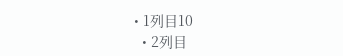• 1列目10
  • 2列目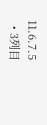11.6.7.5
  • 3列目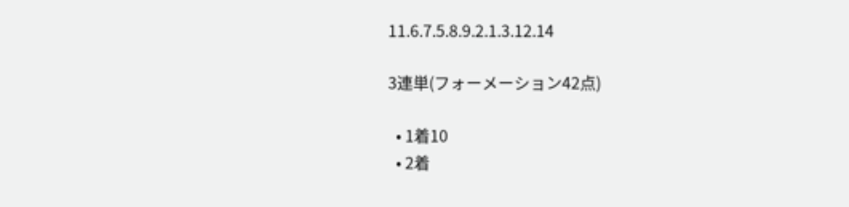11.6.7.5.8.9.2.1.3.12.14

3連単(フォーメーション42点)

  • 1着10
  • 2着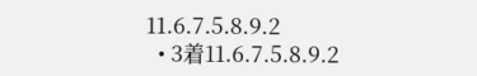11.6.7.5.8.9.2
  • 3着11.6.7.5.8.9.2